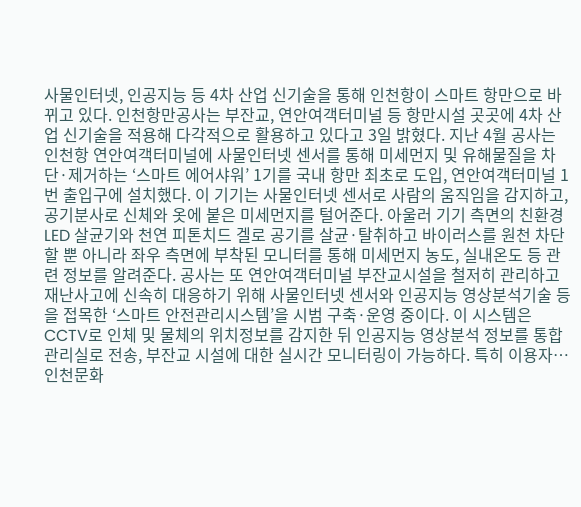사물인터넷, 인공지능 등 4차 산업 신기술을 통해 인천항이 스마트 항만으로 바뀌고 있다. 인천항만공사는 부잔교, 연안여객터미널 등 항만시설 곳곳에 4차 산업 신기술을 적용해 다각적으로 활용하고 있다고 3일 밝혔다. 지난 4월 공사는 인천항 연안여객터미널에 사물인터넷 센서를 통해 미세먼지 및 유해물질을 차단·제거하는 ‘스마트 에어샤워’ 1기를 국내 항만 최초로 도입, 연안여객터미널 1번 출입구에 설치했다. 이 기기는 사물인터넷 센서로 사람의 움직임을 감지하고, 공기분사로 신체와 옷에 붙은 미세먼지를 털어준다. 아울러 기기 측면의 친환경 LED 살균기와 천연 피톤치드 겔로 공기를 살균·탈취하고 바이러스를 원천 차단할 뿐 아니라 좌우 측면에 부착된 모니터를 통해 미세먼지 농도, 실내온도 등 관련 정보를 알려준다. 공사는 또 연안여객터미널 부잔교시설을 철저히 관리하고 재난사고에 신속히 대응하기 위해 사물인터넷 센서와 인공지능 영상분석기술 등을 접목한 ‘스마트 안전관리시스템’을 시범 구축·운영 중이다. 이 시스템은 CCTV로 인체 및 물체의 위치정보를 감지한 뒤 인공지능 영상분석 정보를 통합관리실로 전송, 부잔교 시설에 대한 실시간 모니터링이 가능하다. 특히 이용자…
인천문화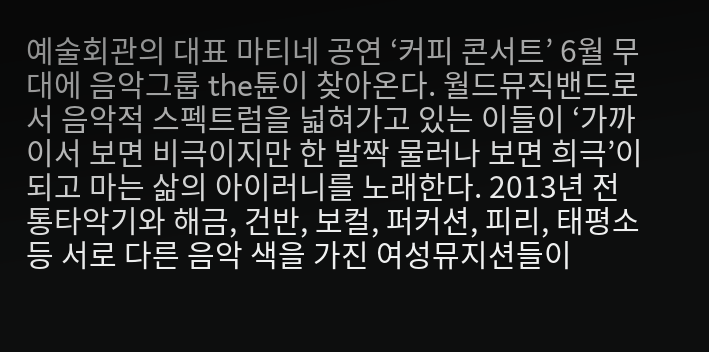예술회관의 대표 마티네 공연 ‘커피 콘서트’ 6월 무대에 음악그룹 the튠이 찾아온다. 월드뮤직밴드로서 음악적 스펙트럼을 넓혀가고 있는 이들이 ‘가까이서 보면 비극이지만 한 발짝 물러나 보면 희극’이 되고 마는 삶의 아이러니를 노래한다. 2013년 전통타악기와 해금, 건반, 보컬, 퍼커션, 피리, 태평소 등 서로 다른 음악 색을 가진 여성뮤지션들이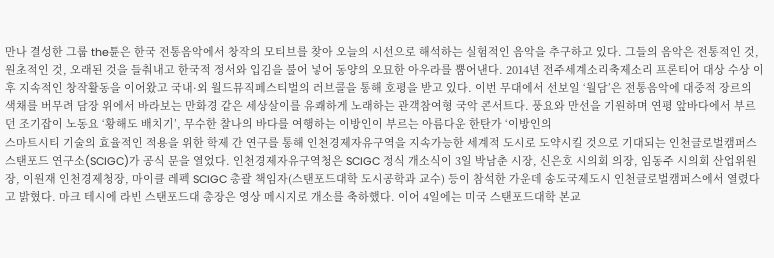만나 결성한 그룹 the튠은 한국 전통음악에서 창작의 모티브를 찾아 오늘의 시선으로 해석하는 실험적인 음악을 추구하고 있다. 그들의 음악은 전통적인 것, 원초적인 것, 오래된 것을 들춰내고 한국적 정서와 입김을 불어 넣어 동양의 오묘한 아우라를 뿜어낸다. 2014년 전주세계소리축제소리 프론티어 대상 수상 이후 지속적인 창작활동을 이어왔고 국내·외 월드뮤직페스티벌의 러브콜을 통해 호평을 받고 있다. 이번 무대에서 선보일 ‘월담’은 전통음악에 대중적 장르의 색채를 버무려 담장 위에서 바라보는 만화경 같은 세상살이를 유쾌하게 노래하는 관객참여형 국악 콘서트다. 풍요와 만선을 기원하며 연평 앞바다에서 부르던 조기잡이 노동요 ‘황해도 배치기’, 무수한 찰나의 바다를 여행하는 이방인이 부르는 아름다운 한탄가 ‘이방인의
스마트시티 기술의 효율적인 적용을 위한 학제 간 연구를 통해 인천경제자유구역을 지속가능한 세계적 도시로 도약시킬 것으로 기대되는 인천글로벌캠퍼스 스탠포드 연구소(SCIGC)가 공식 문을 열었다. 인천경제자유구역청은 SCIGC 정식 개소식이 3일 박남춘 시장, 신은호 시의회 의장, 임동주 시의회 산업위원장, 이원재 인천경제청장, 마이클 레펙 SCIGC 총괄 책임자(스탠포드대학 도시공학과 교수) 등이 참석한 가운데 송도국제도시 인천글로벌캠퍼스에서 열렸다고 밝혔다. 마크 테시에 라빈 스탠포드대 총장은 영상 메시지로 개소를 축하했다. 이어 4일에는 미국 스탠포드대학 본교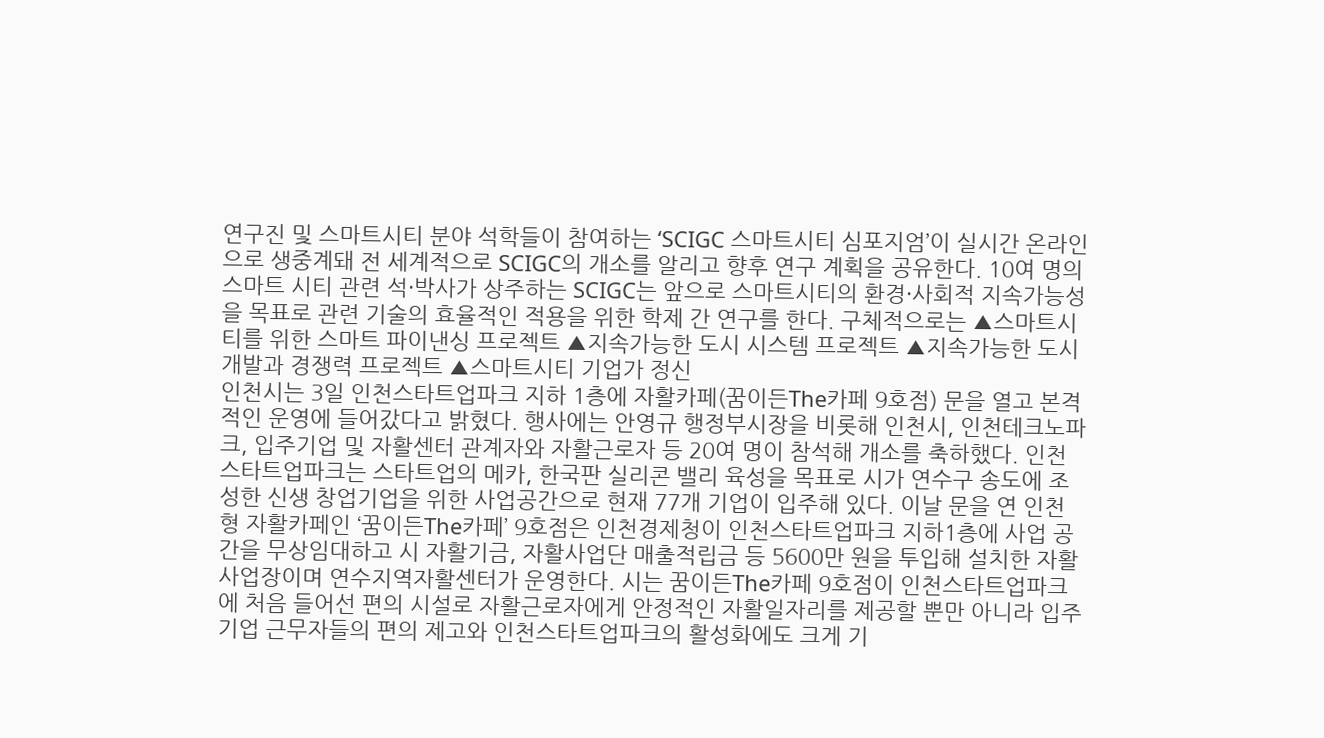연구진 및 스마트시티 분야 석학들이 참여하는 ‘SCIGC 스마트시티 심포지엄’이 실시간 온라인으로 생중계돼 전 세계적으로 SCIGC의 개소를 알리고 향후 연구 계획을 공유한다. 10여 명의 스마트 시티 관련 석·박사가 상주하는 SCIGC는 앞으로 스마트시티의 환경·사회적 지속가능성을 목표로 관련 기술의 효율적인 적용을 위한 학제 간 연구를 한다. 구체적으로는 ▲스마트시티를 위한 스마트 파이낸싱 프로젝트 ▲지속가능한 도시 시스템 프로젝트 ▲지속가능한 도시개발과 경쟁력 프로젝트 ▲스마트시티 기업가 정신
인천시는 3일 인천스타트업파크 지하 1층에 자활카페(꿈이든The카페 9호점) 문을 열고 본격적인 운영에 들어갔다고 밝혔다. 행사에는 안영규 행정부시장을 비롯해 인천시, 인천테크노파크, 입주기업 및 자활센터 관계자와 자활근로자 등 20여 명이 참석해 개소를 축하했다. 인천스타트업파크는 스타트업의 메카, 한국판 실리콘 밸리 육성을 목표로 시가 연수구 송도에 조성한 신생 창업기업을 위한 사업공간으로 현재 77개 기업이 입주해 있다. 이날 문을 연 인천형 자활카페인 ‘꿈이든The카페’ 9호점은 인천경제청이 인천스타트업파크 지하1층에 사업 공간을 무상임대하고 시 자활기금, 자활사업단 매출적립금 등 5600만 원을 투입해 설치한 자활사업장이며 연수지역자활센터가 운영한다. 시는 꿈이든The카페 9호점이 인천스타트업파크에 처음 들어선 편의 시설로 자활근로자에게 안정적인 자활일자리를 제공할 뿐만 아니라 입주기업 근무자들의 편의 제고와 인천스타트업파크의 활성화에도 크게 기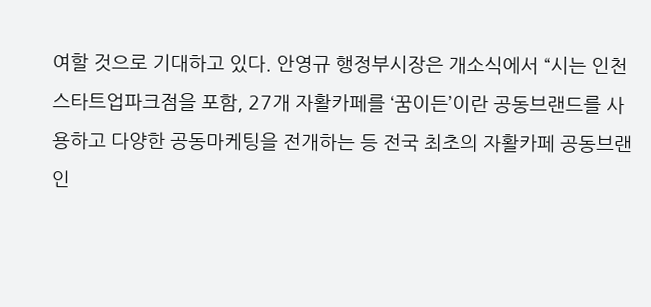여할 것으로 기대하고 있다. 안영규 행정부시장은 개소식에서 “시는 인천스타트업파크점을 포함, 27개 자활카페를 ‘꿈이든’이란 공동브랜드를 사용하고 다양한 공동마케팅을 전개하는 등 전국 최초의 자활카페 공동브랜
인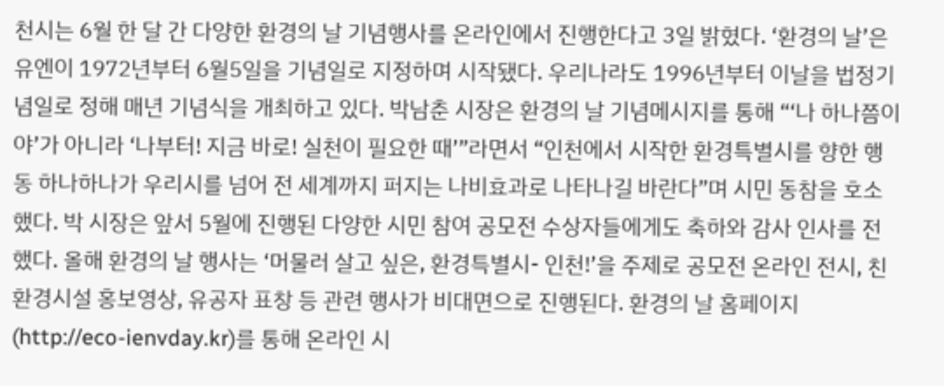천시는 6월 한 달 간 다양한 환경의 날 기념행사를 온라인에서 진행한다고 3일 밝혔다. ‘환경의 날’은 유엔이 1972년부터 6월5일을 기념일로 지정하며 시작됐다. 우리나라도 1996년부터 이날을 법정기념일로 정해 매년 기념식을 개최하고 있다. 박남춘 시장은 환경의 날 기념메시지를 통해 “‘나 하나쯤이야’가 아니라 ‘나부터! 지금 바로! 실천이 필요한 때’”라면서 “인천에서 시작한 환경특별시를 향한 행동 하나하나가 우리시를 넘어 전 세계까지 퍼지는 나비효과로 나타나길 바란다”며 시민 동참을 호소했다. 박 시장은 앞서 5월에 진행된 다양한 시민 참여 공모전 수상자들에게도 축하와 감사 인사를 전했다. 올해 환경의 날 행사는 ‘머물러 살고 싶은, 환경특별시- 인천!’을 주제로 공모전 온라인 전시, 친환경시설 홍보영상, 유공자 표창 등 관련 행사가 비대면으로 진행된다. 환경의 날 홈페이지(http://eco-ienvday.kr)를 통해 온라인 시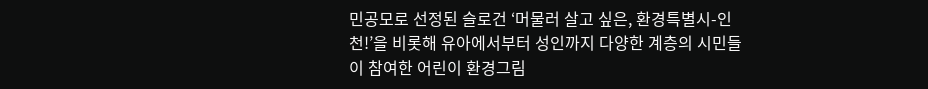민공모로 선정된 슬로건 ‘머물러 살고 싶은, 환경특별시-인천!’을 비롯해 유아에서부터 성인까지 다양한 계층의 시민들이 참여한 어린이 환경그림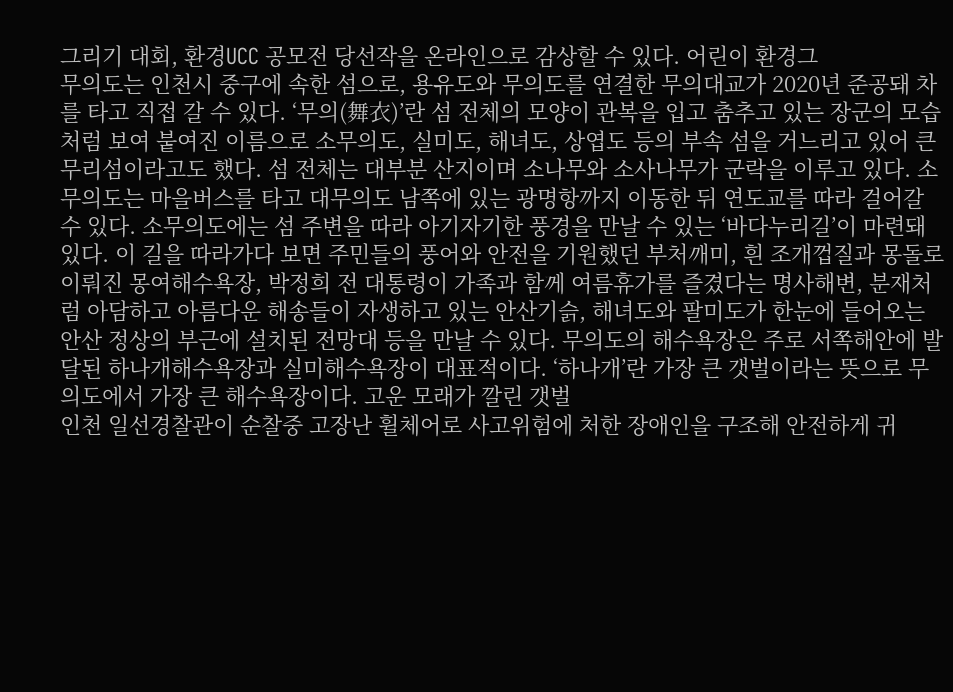그리기 대회, 환경UCC 공모전 당선작을 온라인으로 감상할 수 있다. 어린이 환경그
무의도는 인천시 중구에 속한 섬으로, 용유도와 무의도를 연결한 무의대교가 2020년 준공돼 차를 타고 직접 갈 수 있다. ‘무의(舞衣)’란 섬 전체의 모양이 관복을 입고 춤추고 있는 장군의 모습처럼 보여 붙여진 이름으로 소무의도, 실미도, 해녀도, 상엽도 등의 부속 섬을 거느리고 있어 큰무리섬이라고도 했다. 섬 전체는 대부분 산지이며 소나무와 소사나무가 군락을 이루고 있다. 소무의도는 마을버스를 타고 대무의도 남쪽에 있는 광명항까지 이동한 뒤 연도교를 따라 걸어갈 수 있다. 소무의도에는 섬 주변을 따라 아기자기한 풍경을 만날 수 있는 ‘바다누리길’이 마련돼 있다. 이 길을 따라가다 보면 주민들의 풍어와 안전을 기원했던 부처깨미, 흰 조개껍질과 몽돌로 이뤄진 몽여해수욕장, 박정희 전 대통령이 가족과 함께 여름휴가를 즐겼다는 명사해변, 분재처럼 아담하고 아름다운 해송들이 자생하고 있는 안산기슭, 해녀도와 팔미도가 한눈에 들어오는 안산 정상의 부근에 설치된 전망대 등을 만날 수 있다. 무의도의 해수욕장은 주로 서쪽해안에 발달된 하나개해수욕장과 실미해수욕장이 대표적이다. ‘하나개’란 가장 큰 갯벌이라는 뜻으로 무의도에서 가장 큰 해수욕장이다. 고운 모래가 깔린 갯벌
인천 일선경찰관이 순찰중 고장난 휠체어로 사고위험에 처한 장애인을 구조해 안전하게 귀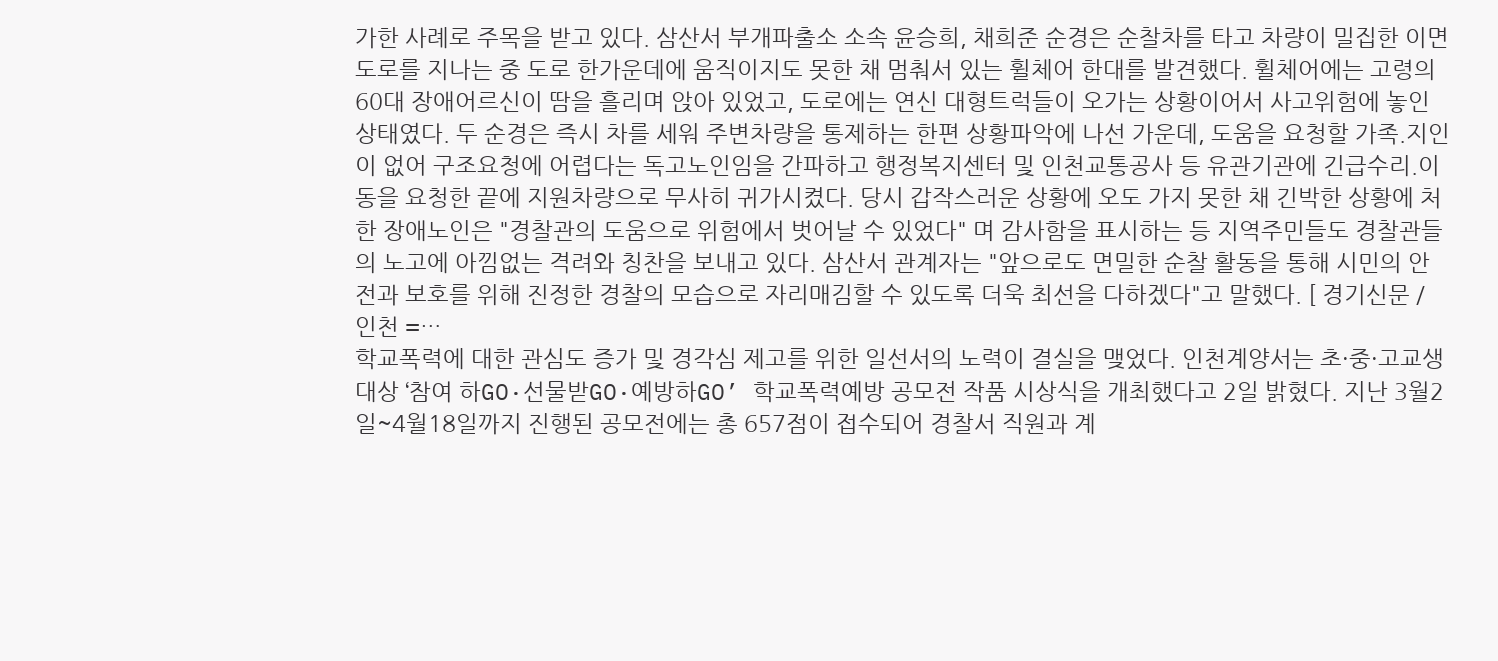가한 사례로 주목을 받고 있다. 삼산서 부개파출소 소속 윤승희, 채희준 순경은 순찰차를 타고 차량이 밀집한 이면도로를 지나는 중 도로 한가운데에 움직이지도 못한 채 멈춰서 있는 휠체어 한대를 발견했다. 휠체어에는 고령의 60대 장애어르신이 땀을 흘리며 앉아 있었고, 도로에는 연신 대형트럭들이 오가는 상황이어서 사고위험에 놓인 상태였다. 두 순경은 즉시 차를 세워 주변차량을 통제하는 한편 상황파악에 나선 가운데, 도움을 요청할 가족.지인이 없어 구조요청에 어렵다는 독고노인임을 간파하고 행정복지센터 및 인천교통공사 등 유관기관에 긴급수리.이동을 요청한 끝에 지원차량으로 무사히 귀가시켰다. 당시 갑작스러운 상황에 오도 가지 못한 채 긴박한 상황에 처한 장애노인은 "경찰관의 도움으로 위험에서 벗어날 수 있었다" 며 감사함을 표시하는 등 지역주민들도 경찰관들의 노고에 아낌없는 격려와 칭찬을 보내고 있다. 삼산서 관계자는 "앞으로도 면밀한 순찰 활동을 통해 시민의 안전과 보호를 위해 진정한 경찰의 모습으로 자리매김할 수 있도록 더욱 최선을 다하겠다"고 말했다. [ 경기신문 / 인천 =…
학교폭력에 대한 관심도 증가 및 경각심 제고를 위한 일선서의 노력이 결실을 맺었다. 인천계양서는 초·중·고교생 대상 ‘참여 하GO·선물받GO·예방하GO’ 학교폭력예방 공모전 작품 시상식을 개최했다고 2일 밝혔다. 지난 3월2일~4월18일까지 진행된 공모전에는 총 657점이 접수되어 경찰서 직원과 계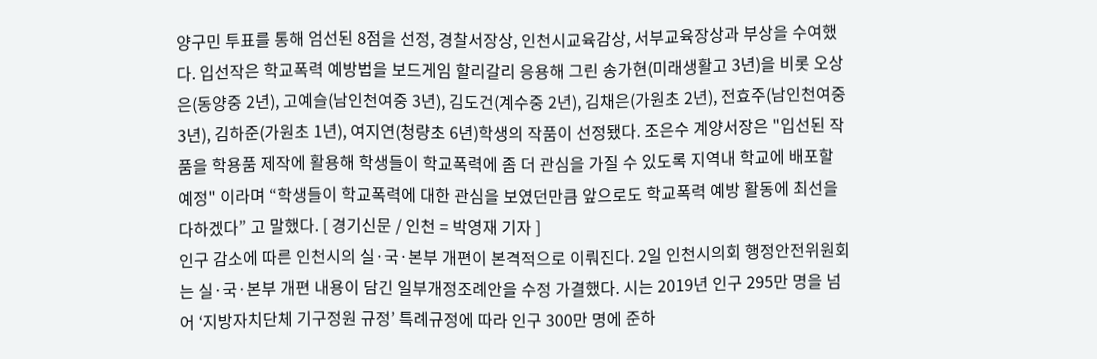양구민 투표를 통해 엄선된 8점을 선정, 경찰서장상, 인천시교육감상, 서부교육장상과 부상을 수여했다. 입선작은 학교폭력 예방법을 보드게임 할리갈리 응용해 그린 송가현(미래생활고 3년)을 비롯 오상은(동양중 2년), 고예슬(남인천여중 3년), 김도건(계수중 2년), 김채은(가원초 2년), 전효주(남인천여중 3년), 김하준(가원초 1년), 여지연(청량초 6년)학생의 작품이 선정됐다. 조은수 계양서장은 "입선된 작품을 학용품 제작에 활용해 학생들이 학교폭력에 좀 더 관심을 가질 수 있도록 지역내 학교에 배포할 예정" 이라며 “학생들이 학교폭력에 대한 관심을 보였던만큼 앞으로도 학교폭력 예방 활동에 최선을 다하겠다” 고 말했다. [ 경기신문 / 인천 = 박영재 기자 ]
인구 감소에 따른 인천시의 실·국·본부 개편이 본격적으로 이뤄진다. 2일 인천시의회 행정안전위원회는 실·국·본부 개편 내용이 담긴 일부개정조례안을 수정 가결했다. 시는 2019년 인구 295만 명을 넘어 ‘지방자치단체 기구정원 규정’ 특례규정에 따라 인구 300만 명에 준하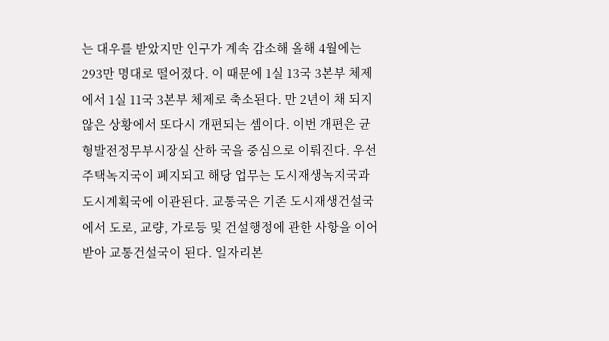는 대우를 받았지만 인구가 계속 감소해 올해 4월에는 293만 명대로 떨어졌다. 이 때문에 1실 13국 3본부 체제에서 1실 11국 3본부 체제로 축소된다. 만 2년이 채 되지 않은 상황에서 또다시 개편되는 셈이다. 이번 개편은 균형발전정무부시장실 산하 국을 중심으로 이뤄진다. 우선 주택녹지국이 폐지되고 해당 업무는 도시재생녹지국과 도시계획국에 이관된다. 교통국은 기존 도시재생건설국에서 도로, 교량, 가로등 및 건설행정에 관한 사항을 이어받아 교통건설국이 된다. 일자리본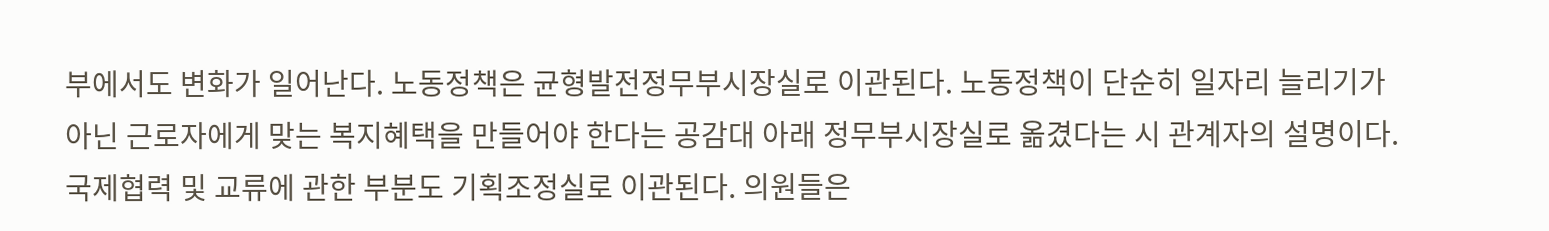부에서도 변화가 일어난다. 노동정책은 균형발전정무부시장실로 이관된다. 노동정책이 단순히 일자리 늘리기가 아닌 근로자에게 맞는 복지혜택을 만들어야 한다는 공감대 아래 정무부시장실로 옮겼다는 시 관계자의 설명이다. 국제협력 및 교류에 관한 부분도 기획조정실로 이관된다. 의원들은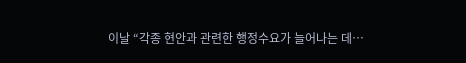이날 “각종 현안과 관련한 행정수요가 늘어나는 데…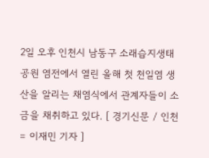2일 오후 인천시 남동구 소래습지생태공원 염전에서 열린 올해 첫 천일염 생산을 알리는 채염식에서 관계자들이 소금을 채취하고 있다. [ 경기신문 / 인천 = 이재민 기자 ]